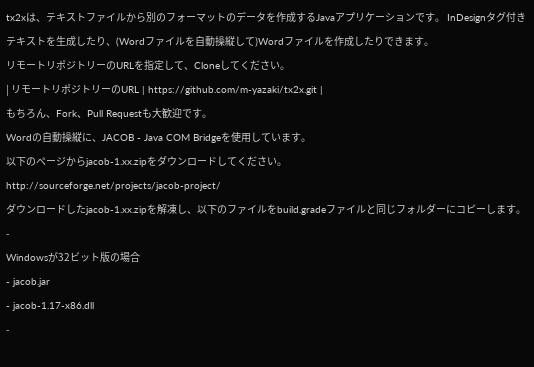tx2xは、テキストファイルから別のフォーマットのデータを作成するJavaアプリケーションです。 InDesignタグ付きテキストを生成したり、(Wordファイルを自動操縦して)Wordファイルを作成したりできます。
リモートリポジトリーのURLを指定して、Cloneしてください。
| リモートリポジトリーのURL | https://github.com/m-yazaki/tx2x.git |
もちろん、Fork、Pull Requestも大歓迎です。
Wordの自動操縦に、JACOB - Java COM Bridgeを使用しています。
以下のページからjacob-1.xx.zipをダウンロードしてください。
http://sourceforge.net/projects/jacob-project/
ダウンロードしたjacob-1.xx.zipを解凍し、以下のファイルをbuild.gradeファイルと同じフォルダーにコピーします。
-
Windowsが32ビット版の場合
- jacob.jar
- jacob-1.17-x86.dll
-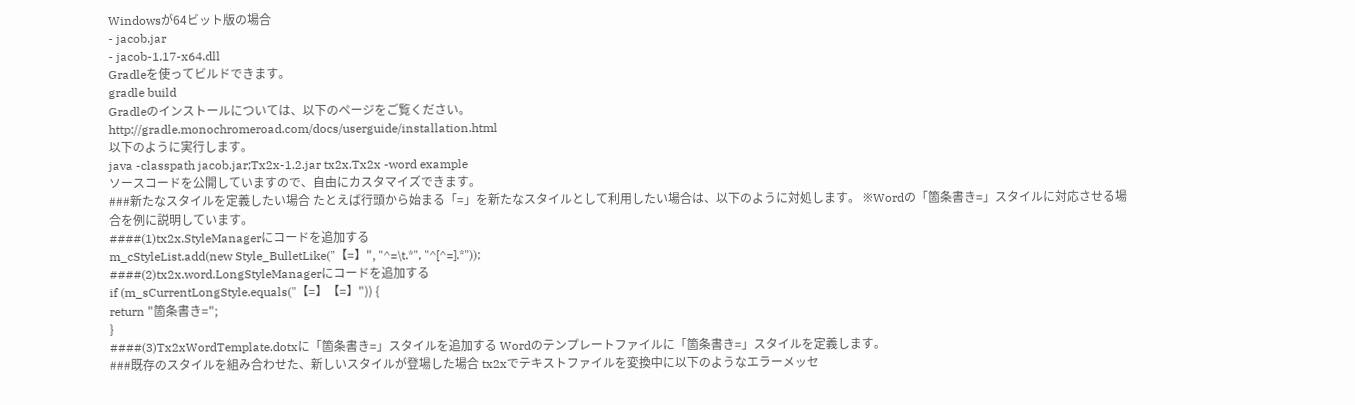Windowsが64ビット版の場合
- jacob.jar
- jacob-1.17-x64.dll
Gradleを使ってビルドできます。
gradle build
Gradleのインストールについては、以下のページをご覧ください。
http://gradle.monochromeroad.com/docs/userguide/installation.html
以下のように実行します。
java -classpath jacob.jar;Tx2x-1.2.jar tx2x.Tx2x -word example
ソースコードを公開していますので、自由にカスタマイズできます。
###新たなスタイルを定義したい場合 たとえば行頭から始まる「=」を新たなスタイルとして利用したい場合は、以下のように対処します。 ※Wordの「箇条書き=」スタイルに対応させる場合を例に説明しています。
####(1)tx2x.StyleManagerにコードを追加する
m_cStyleList.add(new Style_BulletLike("【=】", "^=\t.*", "^[^=].*"));
####(2)tx2x.word.LongStyleManagerにコードを追加する
if (m_sCurrentLongStyle.equals("【=】【=】")) {
return "箇条書き=";
}
####(3)Tx2xWordTemplate.dotxに「箇条書き=」スタイルを追加する Wordのテンプレートファイルに「箇条書き=」スタイルを定義します。
###既存のスタイルを組み合わせた、新しいスタイルが登場した場合 tx2xでテキストファイルを変換中に以下のようなエラーメッセ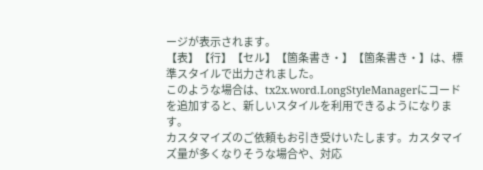ージが表示されます。
【表】【行】【セル】【箇条書き・】【箇条書き・】は、標準スタイルで出力されました。
このような場合は、tx2x.word.LongStyleManagerにコードを追加すると、新しいスタイルを利用できるようになります。
カスタマイズのご依頼もお引き受けいたします。カスタマイズ量が多くなりそうな場合や、対応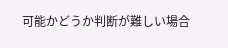可能かどうか判断が難しい場合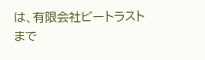は、有限会社ビートラストまで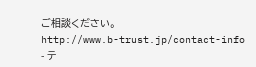ご相談ください。
http://www.b-trust.jp/contact-info
- テ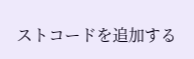ストコードを追加する